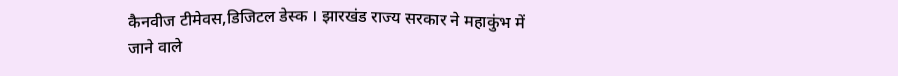कैनवीज टीमेवस,डिजिटल डेस्क । झारखंड राज्य सरकार ने महाकुंभ में जाने वाले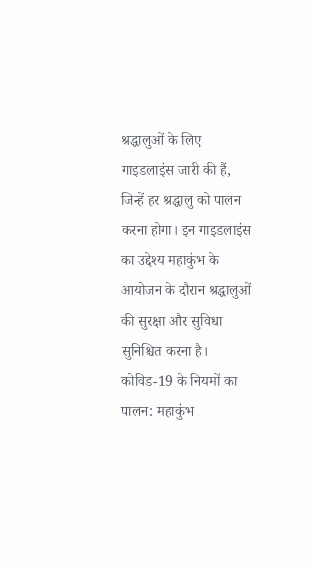श्रद्धालुओं के लिए गाइडलाइंस जारी की हैं, जिन्हें हर श्रद्धालु को पालन करना होगा। इन गाइडलाइंस का उद्देश्य महाकुंभ के आयोजन के दौरान श्रद्धालुओं की सुरक्षा और सुविधा सुनिश्चित करना है।
कोविड-19 के नियमों का पालन: महाकुंभ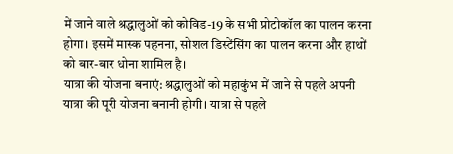में जाने वाले श्रद्धालुओं को कोविड-19 के सभी प्रोटोकॉल का पालन करना होगा। इसमें मास्क पहनना, सोशल डिस्टेंसिंग का पालन करना और हाथों को बार-बार धोना शामिल है।
यात्रा की योजना बनाएं: श्रद्धालुओं को महाकुंभ में जाने से पहले अपनी यात्रा की पूरी योजना बनानी होगी। यात्रा से पहले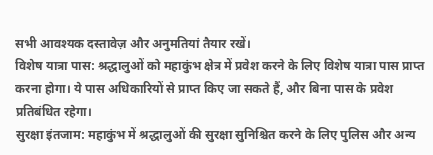सभी आवश्यक दस्तावेज़ और अनुमतियां तैयार रखें।
विशेष यात्रा पास: श्रद्धालुओं को महाकुंभ क्षेत्र में प्रवेश करने के लिए विशेष यात्रा पास प्राप्त करना होगा। ये पास अधिकारियों से प्राप्त किए जा सकते हैं, और बिना पास के प्रवेश प्रतिबंधित रहेगा।
सुरक्षा इंतजाम: महाकुंभ में श्रद्धालुओं की सुरक्षा सुनिश्चित करने के लिए पुलिस और अन्य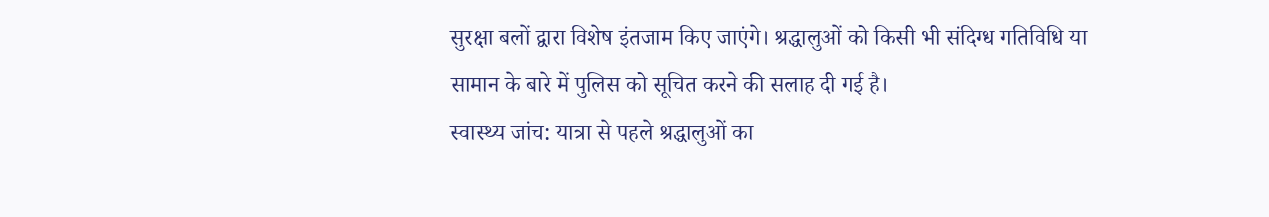सुरक्षा बलों द्वारा विशेष इंतजाम किए जाएंगे। श्रद्धालुओं को किसी भी संदिग्ध गतिविधि या सामान के बारे में पुलिस को सूचित करने की सलाह दी गई है।
स्वास्थ्य जांच: यात्रा से पहले श्रद्धालुओं का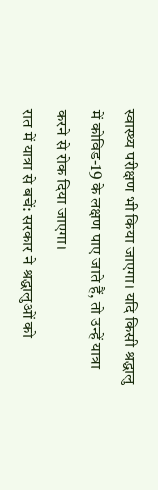स्वास्थ्य परीक्षण भी किया जाएगा। यदि किसी श्रद्धालु में कोविड-19 के लक्षण पाए जाते हैं, तो उन्हें यात्रा करने से रोक दिया जाएगा।
रात में यात्रा से बचें: सरकार ने श्रद्धालुओं को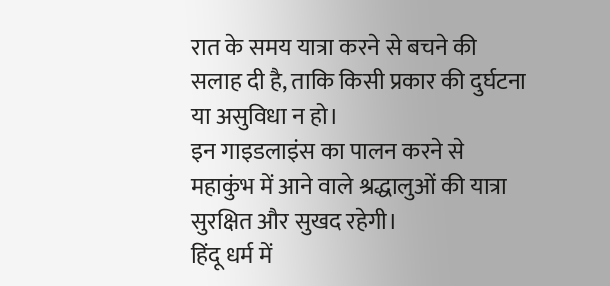रात के समय यात्रा करने से बचने की सलाह दी है, ताकि किसी प्रकार की दुर्घटना या असुविधा न हो।
इन गाइडलाइंस का पालन करने से महाकुंभ में आने वाले श्रद्धालुओं की यात्रा सुरक्षित और सुखद रहेगी।
हिंदू धर्म में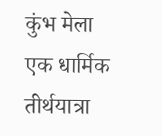कुंभ मेला एक धार्मिक तीर्थयात्रा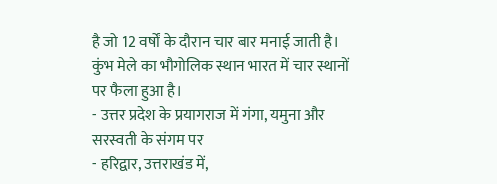है जो 12 वर्षों के दौरान चार बार मनाई जाती है। कुंभ मेले का भौगोलिक स्थान भारत में चार स्थानों पर फैला हुआ है।
- उत्तर प्रदेश के प्रयागराज में गंगा, यमुना और सरस्वती के संगम पर
- हरिद्वार, उत्तराखंड में,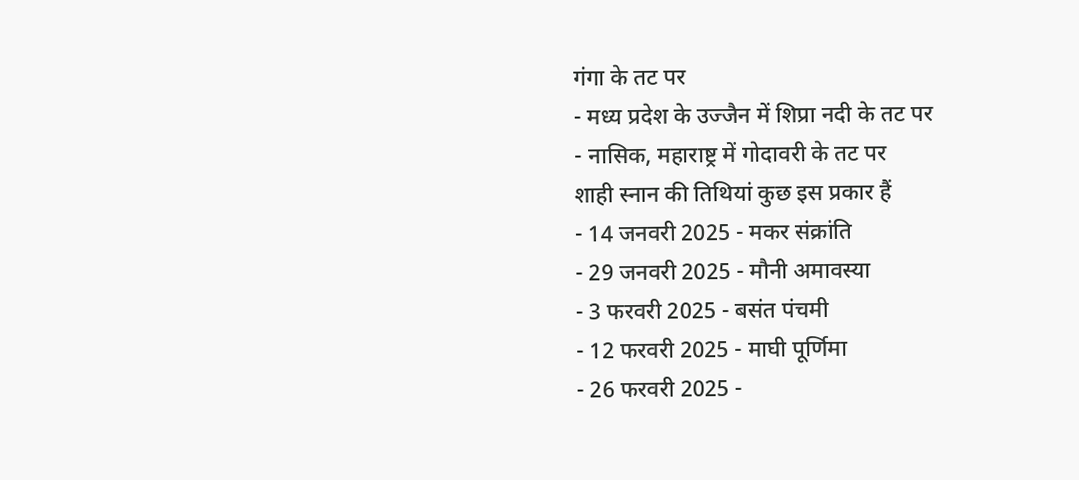गंगा के तट पर
- मध्य प्रदेश के उज्जैन में शिप्रा नदी के तट पर
- नासिक, महाराष्ट्र में गोदावरी के तट पर
शाही स्नान की तिथियां कुछ इस प्रकार हैं
- 14 जनवरी 2025 - मकर संक्रांति
- 29 जनवरी 2025 - मौनी अमावस्या
- 3 फरवरी 2025 - बसंत पंचमी
- 12 फरवरी 2025 - माघी पूर्णिमा
- 26 फरवरी 2025 -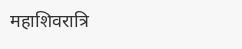महाशिवरात्रि